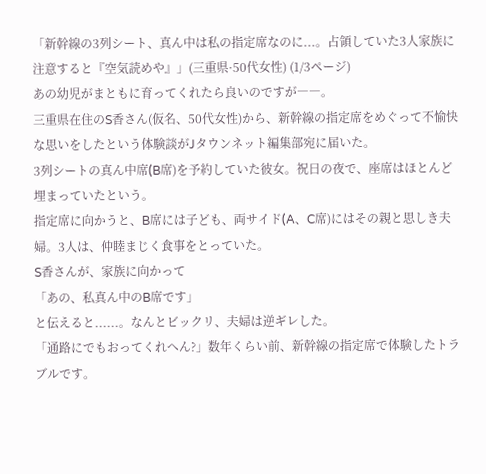「新幹線の3列シート、真ん中は私の指定席なのに...。占領していた3人家族に注意すると『空気読めや』」(三重県·50代女性) (1/3ページ)
あの幼児がまともに育ってくれたら良いのですが――。
三重県在住のS香さん(仮名、50代女性)から、新幹線の指定席をめぐって不愉快な思いをしたという体験談がJタウンネット編集部宛に届いた。
3列シートの真ん中席(B席)を予約していた彼女。祝日の夜で、座席はほとんど埋まっていたという。
指定席に向かうと、B席には子ども、両サイド(A、C席)にはその親と思しき夫婦。3人は、仲睦まじく食事をとっていた。
S香さんが、家族に向かって
「あの、私真ん中のB席です」
と伝えると......。なんとビックリ、夫婦は逆ギレした。
「通路にでもおってくれへん?」数年くらい前、新幹線の指定席で体験したトラブルです。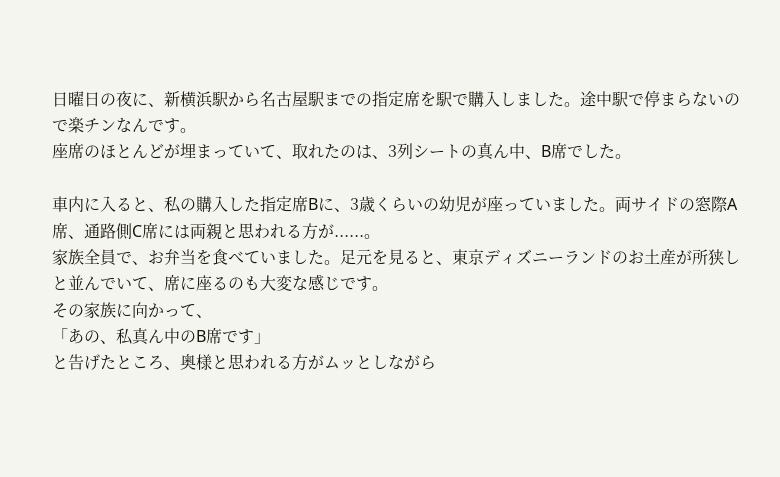日曜日の夜に、新横浜駅から名古屋駅までの指定席を駅で購入しました。途中駅で停まらないので楽チンなんです。
座席のほとんどが埋まっていて、取れたのは、3列シートの真ん中、B席でした。

車内に入ると、私の購入した指定席Bに、3歳くらいの幼児が座っていました。両サイドの窓際A席、通路側C席には両親と思われる方が......。
家族全員で、お弁当を食べていました。足元を見ると、東京ディズニーランドのお土産が所狭しと並んでいて、席に座るのも大変な感じです。
その家族に向かって、
「あの、私真ん中のB席です」
と告げたところ、奥様と思われる方がムッとしながら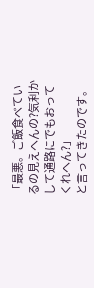「最悪。ご飯食べているの見えへんの?気利かして通路にでもおってくれへん?」
と言ってきたのです。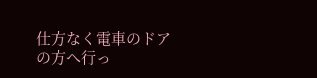仕方なく電車のドアの方へ行っ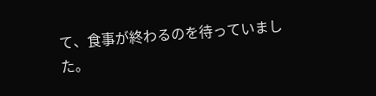て、食事が終わるのを待っていました。